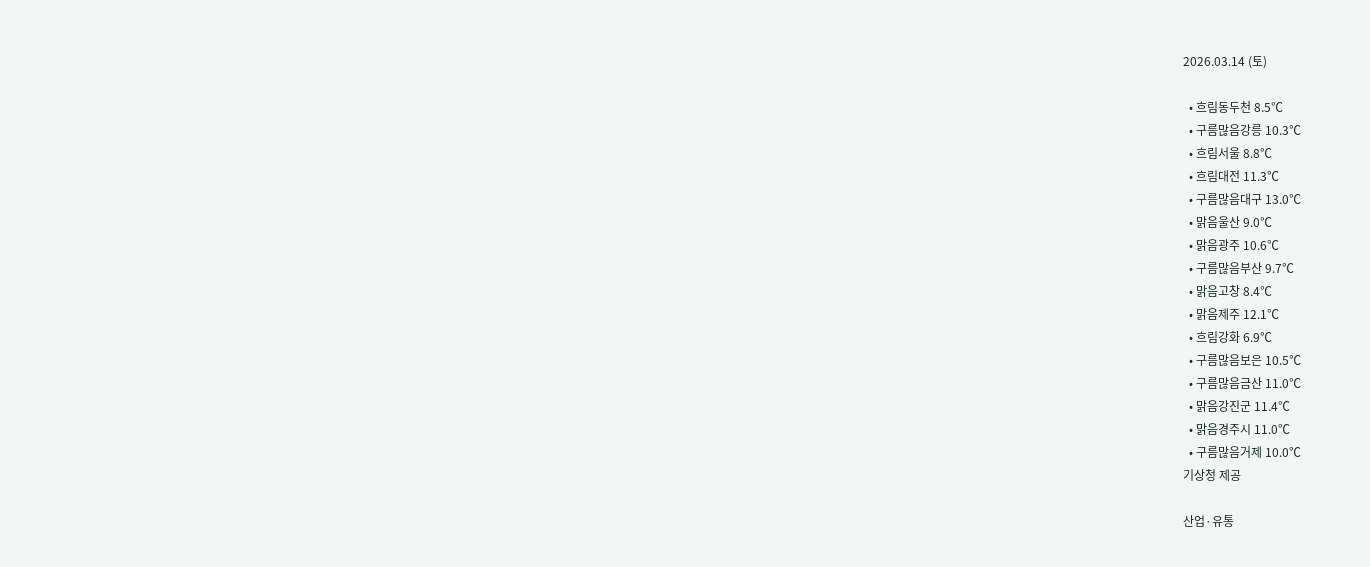2026.03.14 (토)

  • 흐림동두천 8.5℃
  • 구름많음강릉 10.3℃
  • 흐림서울 8.8℃
  • 흐림대전 11.3℃
  • 구름많음대구 13.0℃
  • 맑음울산 9.0℃
  • 맑음광주 10.6℃
  • 구름많음부산 9.7℃
  • 맑음고창 8.4℃
  • 맑음제주 12.1℃
  • 흐림강화 6.9℃
  • 구름많음보은 10.5℃
  • 구름많음금산 11.0℃
  • 맑음강진군 11.4℃
  • 맑음경주시 11.0℃
  • 구름많음거제 10.0℃
기상청 제공

산업·유통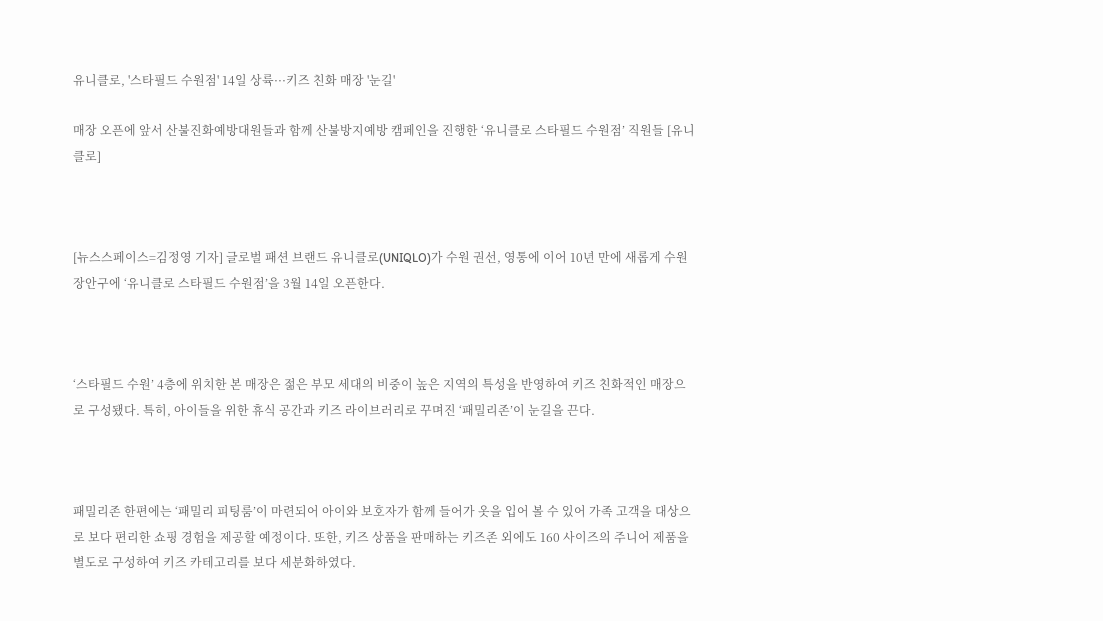유니클로, '스타필드 수원점' 14일 상륙···키즈 친화 매장 '눈길'

매장 오픈에 앞서 산불진화예방대원들과 함께 산불방지예방 캠페인을 진행한 ‘유니클로 스타필드 수원점’ 직원들 [유니클로]



[뉴스스페이스=김정영 기자] 글로벌 패션 브랜드 유니클로(UNIQLO)가 수원 권선, 영통에 이어 10년 만에 새롭게 수원 장안구에 ‘유니클로 스타필드 수원점’을 3월 14일 오픈한다.



‘스타필드 수원’ 4층에 위치한 본 매장은 젊은 부모 세대의 비중이 높은 지역의 특성을 반영하여 키즈 친화적인 매장으로 구성됐다. 특히, 아이들을 위한 휴식 공간과 키즈 라이브러리로 꾸며진 ‘패밀리존’이 눈길을 끈다.



패밀리존 한편에는 ‘패밀리 피팅룸’이 마련되어 아이와 보호자가 함께 들어가 옷을 입어 볼 수 있어 가족 고객을 대상으로 보다 편리한 쇼핑 경험을 제공할 예정이다. 또한, 키즈 상품을 판매하는 키즈존 외에도 160 사이즈의 주니어 제품을 별도로 구성하여 키즈 카테고리를 보다 세분화하였다.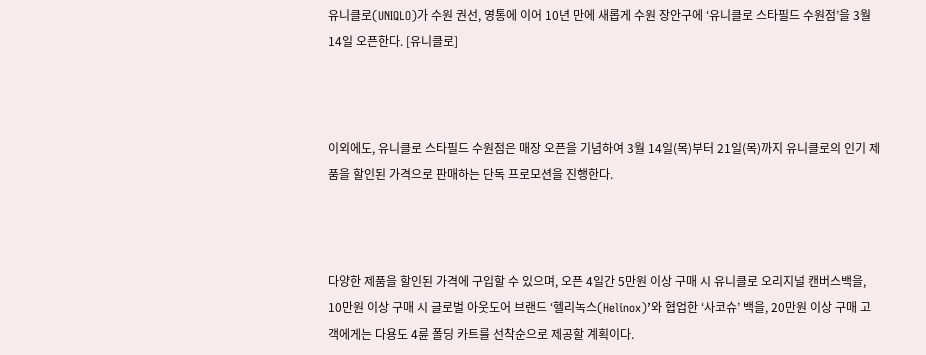유니클로(UNIQLO)가 수원 권선, 영통에 이어 10년 만에 새롭게 수원 장안구에 ‘유니클로 스타필드 수원점’을 3월 14일 오픈한다. [유니클로]



이외에도, 유니클로 스타필드 수원점은 매장 오픈을 기념하여 3월 14일(목)부터 21일(목)까지 유니클로의 인기 제품을 할인된 가격으로 판매하는 단독 프로모션을 진행한다.



다양한 제품을 할인된 가격에 구입할 수 있으며, 오픈 4일간 5만원 이상 구매 시 유니클로 오리지널 캔버스백을, 10만원 이상 구매 시 글로벌 아웃도어 브랜드 ‘헬리녹스(Helinox)’와 협업한 ‘사코슈’ 백을, 20만원 이상 구매 고객에게는 다용도 4륜 폴딩 카트를 선착순으로 제공할 계획이다.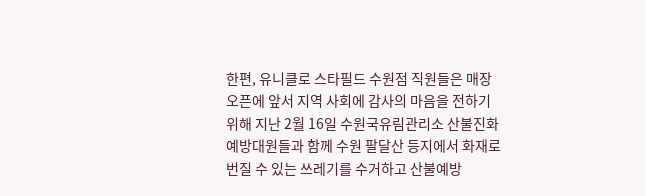한편, 유니클로 스타필드 수원점 직원들은 매장 오픈에 앞서 지역 사회에 감사의 마음을 전하기 위해 지난 2월 16일 수원국유림관리소 산불진화예방대원들과 함께 수원 팔달산 등지에서 화재로 번질 수 있는 쓰레기를 수거하고 산불예방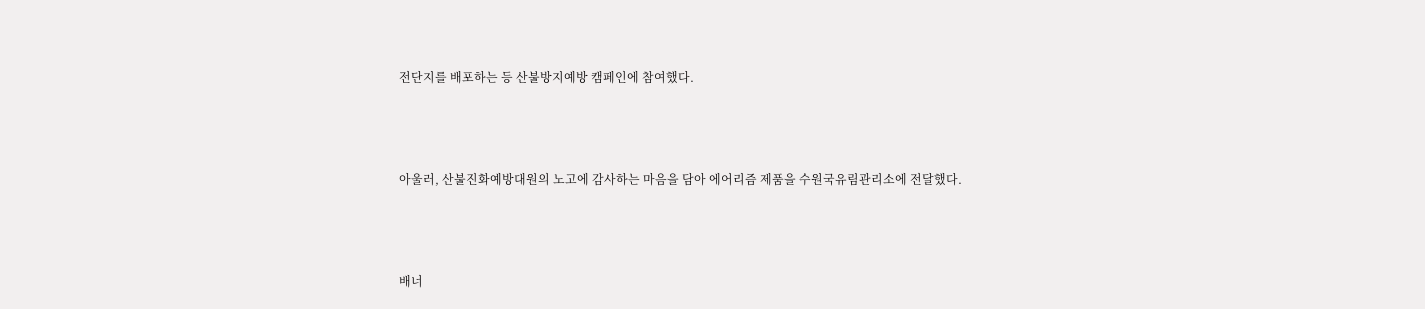전단지를 배포하는 등 산불방지예방 캠페인에 참여했다.



아울러, 산불진화예방대원의 노고에 감사하는 마음을 담아 에어리즘 제품을 수원국유림관리소에 전달했다.



배너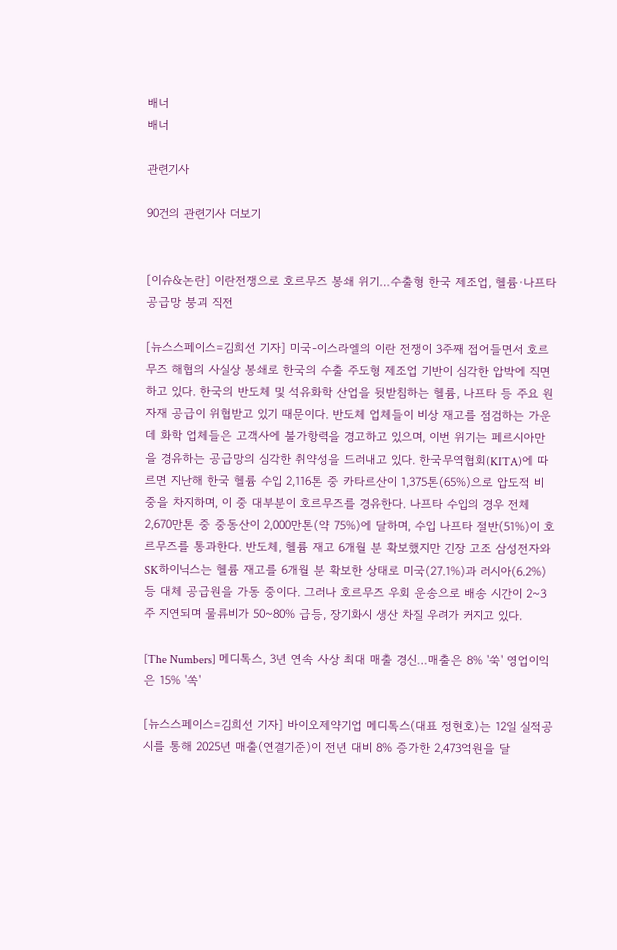배너
배너

관련기사

90건의 관련기사 더보기


[이슈&논란] 이란전쟁으로 호르무즈 봉쇄 위기…수출형 한국 제조업, 헬륨·나프타 공급망 붕괴 직전

[뉴스스페이스=김희선 기자] 미국-이스라엘의 이란 전쟁이 3주째 접어들면서 호르무즈 해협의 사실상 봉쇄로 한국의 수출 주도형 제조업 기반이 심각한 압박에 직면하고 있다. 한국의 반도체 및 석유화학 산업을 뒷받침하는 헬륨, 나프타 등 주요 원자재 공급이 위협받고 있기 때문이다. 반도체 업체들이 비상 재고를 점검하는 가운데 화학 업체들은 고객사에 불가항력을 경고하고 있으며, 이번 위기는 페르시아만을 경유하는 공급망의 심각한 취약성을 드러내고 있다. 한국무역협회(KITA)에 따르면 지난해 한국 헬륨 수입 2,116톤 중 카타르산이 1,375톤(65%)으로 압도적 비중을 차지하며, 이 중 대부분이 호르무즈를 경유한다. 나프타 수입의 경우 전체 2,670만톤 중 중동산이 2,000만톤(약 75%)에 달하며, 수입 나프타 절반(51%)이 호르무즈를 통과한다. 반도체, 헬륨 재고 6개월 분 확보했지만 긴장 고조 삼성전자와 SK하이닉스는 헬륨 재고를 6개월 분 확보한 상태로 미국(27.1%)과 러시아(6.2%) 등 대체 공급원을 가동 중이다. 그러나 호르무즈 우회 운송으로 배송 시간이 2~3주 지연되며 물류비가 50~80% 급등, 장기화시 생산 차질 우려가 커지고 있다.

[The Numbers] 메디톡스, 3년 연속 사상 최대 매출 경신…매출은 8% '쑥' 영업이익은 15% '쏙'

[뉴스스페이스=김희선 기자] 바이오제약기업 메디톡스(대표 정현호)는 12일 실적공시를 통해 2025년 매출(연결기준)이 전년 대비 8% 증가한 2,473억원을 달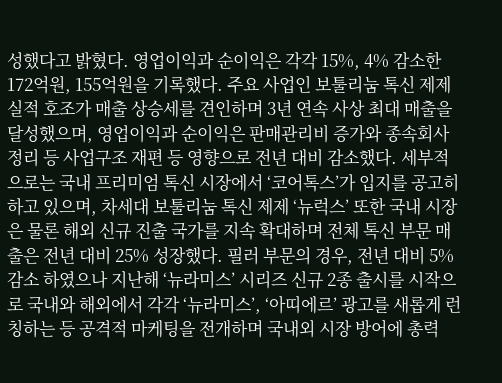성했다고 밝혔다. 영업이익과 순이익은 각각 15%, 4% 감소한 172억원, 155억원을 기록했다. 주요 사업인 보툴리눔 톡신 제제 실적 호조가 매출 상승세를 견인하며 3년 연속 사상 최대 매출을 달성했으며, 영업이익과 순이익은 판매관리비 증가와 종속회사 정리 등 사업구조 재편 등 영향으로 전년 대비 감소했다. 세부적으로는 국내 프리미엄 톡신 시장에서 ‘코어톡스’가 입지를 공고히 하고 있으며, 차세대 보툴리눔 톡신 제제 ‘뉴럭스’ 또한 국내 시장은 물론 해외 신규 진출 국가를 지속 확대하며 전체 톡신 부문 매출은 전년 대비 25% 성장했다. 필러 부문의 경우, 전년 대비 5% 감소 하였으나 지난해 ‘뉴라미스’ 시리즈 신규 2종 출시를 시작으로 국내와 해외에서 각각 ‘뉴라미스’, ‘아띠에르’ 광고를 새롭게 런칭하는 등 공격적 마케팅을 전개하며 국내외 시장 방어에 총력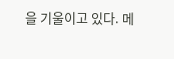을 기울이고 있다. 메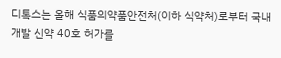디톡스는 올해 식품의약품안전처(이하 식약처)로부터 국내 개발 신약 40호 허가를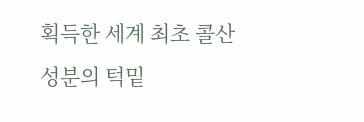획득한 세계 최초 콜산 성분의 턱밑